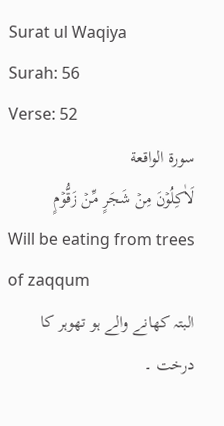Surat ul Waqiya
Surah: 56
Verse: 52
سورة الواقعة
لَاٰکِلُوۡنَ مِنۡ شَجَرٍ مِّنۡ زَقُّوۡمٍ
Will be eating from trees of zaqqum
البتہ کھانے والے ہو تھوہر کا درخت ۔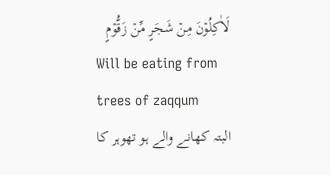لَاٰکِلُوۡنَ مِنۡ شَجَرٍ مِّنۡ زَقُّوۡمٍ
Will be eating from trees of zaqqum
البتہ کھانے والے ہو تھوہر کا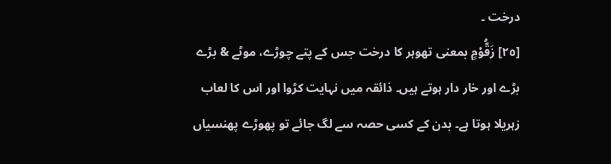درخت ۔
[٢٥] زَقُّوْمٍ بمعنی تھوہر کا درخت جس کے پتے چوڑے، موٹے & بڑے بڑے اور خار دار ہوتے ہیں۔ ذائقہ میں نہایت کڑوا اور اس کا لعاب زہریلا ہوتا ہے۔ بدن کے کسی حصہ سے لگ جائے تو پھوڑے پھنسیاں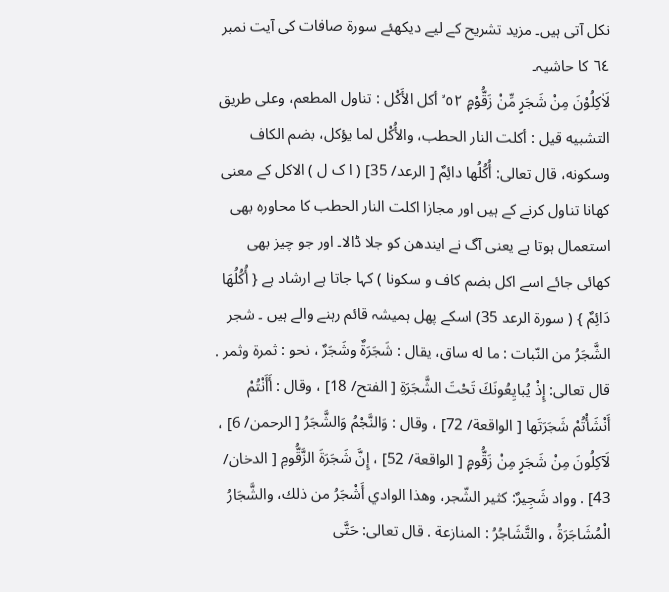نکل آتی ہیں۔ مزید تشریح کے لیے دیکھئے سورة صافات کی آیت نمبر ٦٤ کا حاشیہ۔
لَاٰكِلُوْنَ مِنْ شَجَرٍ مِّنْ زَقُّوْمٍ ٥٢ ۙ أكل الأَكْل : تناول المطعم، وعلی طریق التشبيه قيل : أكلت النار الحطب، والأُكْل لما يؤكل، بضم الکاف وسکونه، قال تعالی: أُكُلُها دائِمٌ [ الرعد/ 35] ( ا ک ل ) الاکل کے معنی کھانا تناول کرنے کے ہیں اور مجازا اکلت النار الحطب کا محاورہ بھی استعمال ہوتا ہے یعنی آگ نے ایندھن کو جلا ڈالا۔ اور جو چیز بھی کھائی جائے اسے اکل بضم کاف و سکونا ) کہا جاتا ہے ارشاد ہے { أُكُلُهَا دَائِمٌ } ( سورة الرعد 35) اسکے پھل ہمیشہ قائم رہنے والے ہیں ۔ شجر الشَّجَرُ من النّبات : ما له ساق، يقال : شَجَرَةٌ وشَجَرٌ ، نحو : ثمرة وثمر . قال تعالی: إِذْ يُبايِعُونَكَ تَحْتَ الشَّجَرَةِ [ الفتح/ 18] ، وقال : أَأَنْتُمْ أَنْشَأْتُمْ شَجَرَتَها [ الواقعة/ 72] ، وقال : وَالنَّجْمُ وَالشَّجَرُ [ الرحمن/ 6] ، لَآكِلُونَ مِنْ شَجَرٍ مِنْ زَقُّومٍ [ الواقعة/ 52] ، إِنَّ شَجَرَةَ الزَّقُّومِ [ الدخان/ 43] . وواد شَجِيرٌ: كثير الشّجر، وهذا الوادي أَشْجَرُ من ذلك، والشَّجَارُ الْمُشَاجَرَةُ ، والتَّشَاجُرُ : المنازعة . قال تعالی: حَتَّى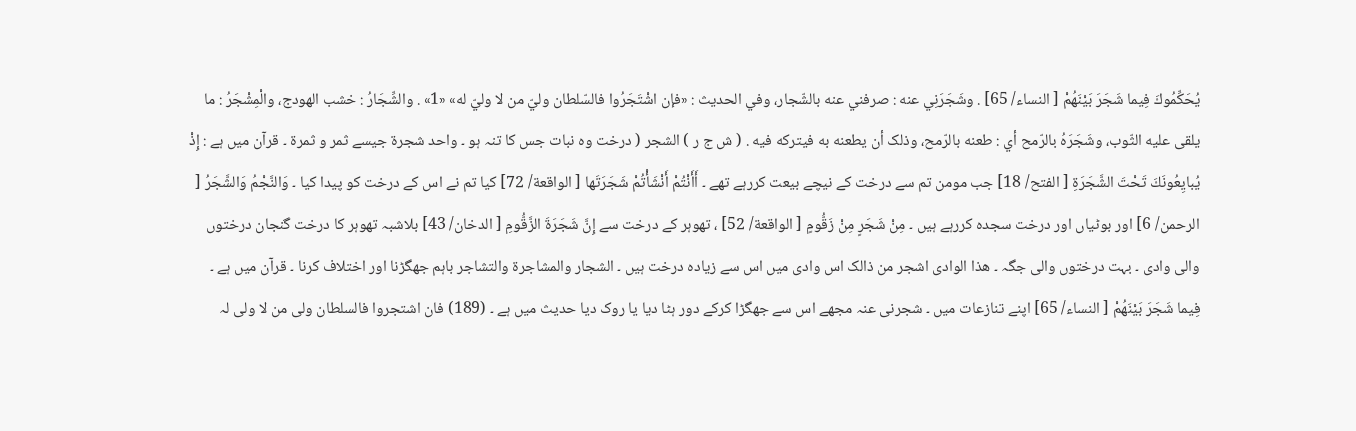يُحَكِّمُوكَ فِيما شَجَرَ بَيْنَهُمْ [ النساء/ 65] . وشَجَرَنِي عنه : صرفني عنه بالشّجار، وفي الحدیث : «فإن اشْتَجَرُوا فالسّلطان وليّ من لا وليّ له» «1» . والشِّجَارُ : خشب الهودج، والْمِشْجَرُ : ما يلقی عليه الثّوب، وشَجَرَهُ بالرّمح أي : طعنه بالرّمح، وذلک أن يطعنه به فيتركه فيه . ( ش ج ر ) الشجر ( درخت وہ نبات جس کا تنہ ہو ۔ واحد شجرۃ جیسے ثمر و ثمرۃ ۔ قرآن میں ہے : إِذْ يُبايِعُونَكَ تَحْتَ الشَّجَرَةِ [ الفتح/ 18] جب مومن تم سے درخت کے نیچے بیعت کررہے تھے ۔ أَأَنْتُمْ أَنْشَأْتُمْ شَجَرَتَها [ الواقعة/ 72] کیا تم نے اس کے درخت کو پیدا کیا ۔ وَالنَّجْمُ وَالشَّجَرُ [ الرحمن/ 6] اور بوٹیاں اور درخت سجدہ کررہے ہیں ۔ مِنْ شَجَرٍ مِنْ زَقُّومٍ [ الواقعة/ 52] ، تھوہر کے درخت سے إِنَّ شَجَرَةَ الزَّقُّومِ [ الدخان/ 43] بلاشبہ تھوہر کا درخت گنجان درختوں والی وادی ۔ بہت درختوں والی جگہ ۔ ھذا الوادی اشجر من ذالک اس وادی میں اس سے زیادہ درخت ہیں ۔ الشجار والمشاجرۃ والتشاجر باہم جھگڑنا اور اختلاف کرنا ۔ قرآن میں ہے ۔ فِيما شَجَرَ بَيْنَهُمْ [ النساء/ 65] اپنے تنازعات میں ۔ شجرنی عنہ مجھے اس سے جھگڑا کرکے دور ہٹا دیا یا روک دیا حدیث میں ہے ۔ (189) فان اشتجروا فالسلطان ولی من لا ولی لہ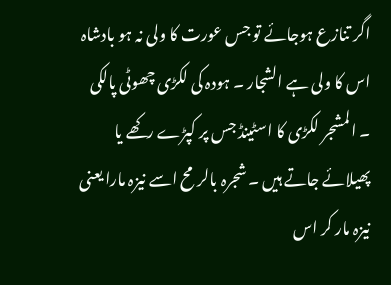اگر تنازع ہوجائے تو جس عورت کا ولی نہ ہو بادشاہ اس کا ولی ہے الشجار ۔ ہودہ کی لکڑی چھوٹی پالکی ۔ المشجر لکڑی کا اسٹینڈ جس پر کپڑے رکھے یا پھیلائے جاتے ہیں ۔ شجرہ بالرمح اسے نیزہ مارا یعنی نیزہ مار کر اس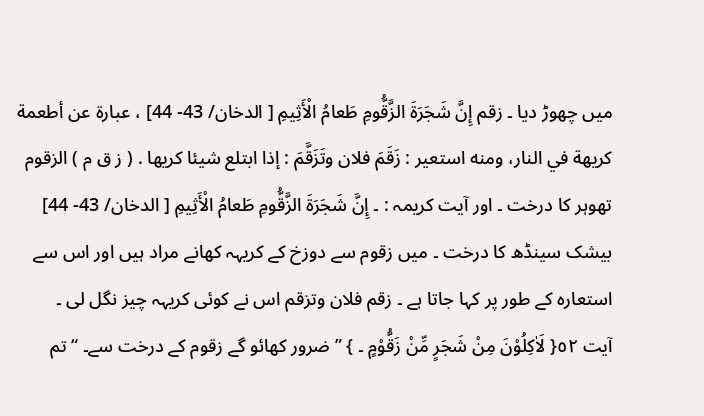میں چھوڑ دیا ۔ زقم إِنَّ شَجَرَةَ الزَّقُّومِ طَعامُ الْأَثِيمِ [ الدخان/ 43- 44] ، عبارة عن أطعمة كريهة في النار، ومنه استعیر : زَقَمَ فلان وتَزَقَّمَ : إذا ابتلع شيئا كريها . ( ز ق م ) الزقوم تھوہر کا درخت ۔ اور آیت کریمہ : ۔ إِنَّ شَجَرَةَ الزَّقُّومِ طَعامُ الْأَثِيمِ [ الدخان/ 43- 44] بیشک سینڈھ کا درخت ۔ میں زقوم سے دوزخ کے کریہہ کھانے مراد ہیں اور اس سے استعارہ کے طور پر کہا جاتا ہے ۔ زقم فلان وتزقم اس نے کوئی کریہہ چیز نگل لی ۔
آیت ٥٢{ لَاٰکِلُوْنَ مِنْ شَجَرٍ مِّنْ زَقُّوْمٍ ۔ } ” ضرور کھائو گے زقوم کے درخت سے۔ “ تم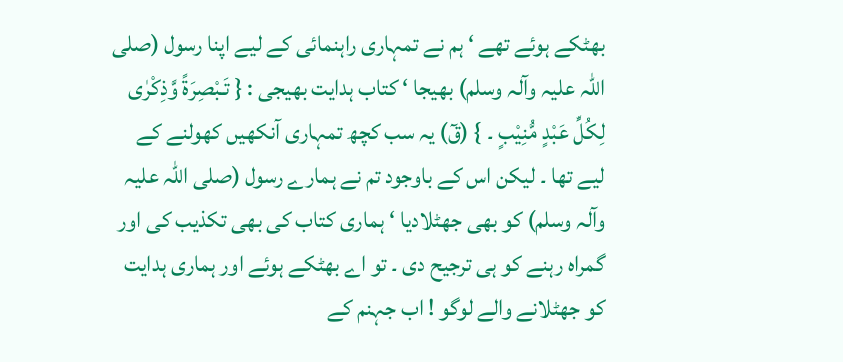بھٹکے ہوئے تھے ‘ ہم نے تمہاری راہنمائی کے لیے اپنا رسول (صلی اللہ علیہ وآلہ وسلم) بھیجا ‘ کتاب ہدایت بھیجی : { تَـبْصِرَۃً وَّذِکْرٰی لِکُلِّ عَبْدٍ مُّنِیْبٍ ۔ } (قٓ) یہ سب کچھ تمہاری آنکھیں کھولنے کے لیے تھا ۔ لیکن اس کے باوجود تم نے ہمارے رسول (صلی اللہ علیہ وآلہ وسلم) کو بھی جھٹلادیا ‘ ہماری کتاب کی بھی تکذیب کی اور گمراہ رہنے کو ہی ترجیح دی ۔ تو اے بھٹکے ہوئے اور ہماری ہدایت کو جھٹلانے والے لوگو ! اب جہنم کے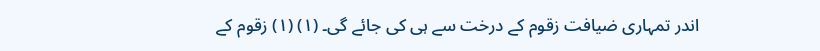اندر تمہاری ضیافت زقوم کے درخت سے ہی کی جائے گی۔ (١) (١) زقوم کے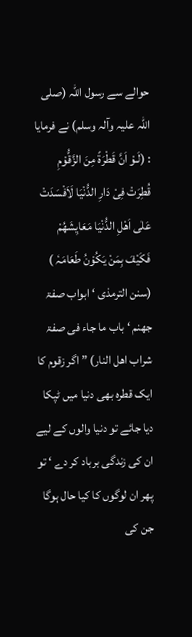حوالے سے رسول اللہ (صلی اللہ علیہ وآلہ وسلم) نے فرمایا : (لَـوْ اَنَّ قَطْرَۃً مِنَ الزَّقُّوْمِ قُطِرَتْ فِیْ دَارِ الدُّنْیَا لَاَفْسَدَتْ عَلٰی اَھْلِ الدُّنْیَا مَعَایِشَھُمْ فَکَیْفَ بِمَنْ یَکُوْنُ طَعَامَہٗ ) (سنن الترمذی ‘ ابواب صفۃ جھنم ‘ باب ما جاء فی صفۃ شراب اھل النار) ” اگر زقوم کا ایک قطرہ بھی دنیا میں ٹپکا دیا جائے تو دنیا والوں کے لیے ان کی زندگی برباد کر دے ‘ تو پھر ان لوگوں کا کیا حال ہوگا جن کی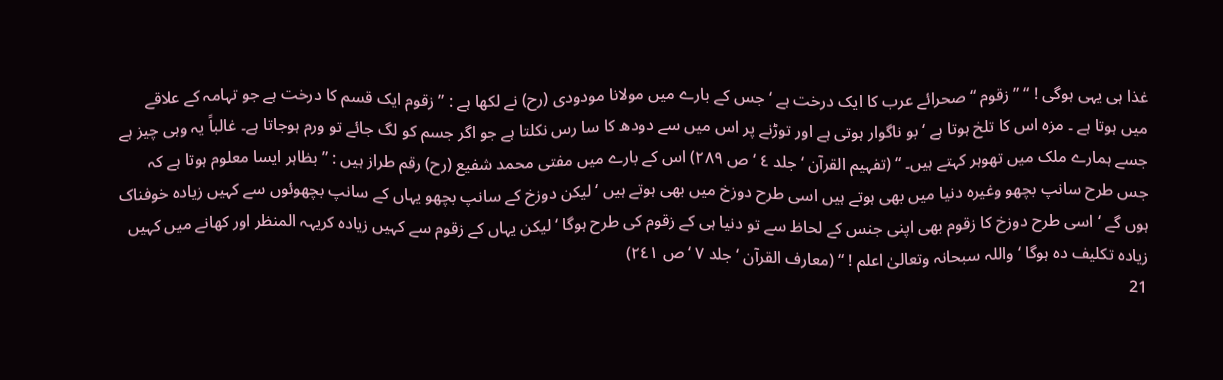غذا ہی یہی ہوگی ! “ ” زقوم “ صحرائے عرب کا ایک درخت ہے ‘ جس کے بارے میں مولانا مودودی (رح) نے لکھا ہے : ” زقوم ایک قسم کا درخت ہے جو تہامہ کے علاقے میں ہوتا ہے ۔ مزہ اس کا تلخ ہوتا ہے ‘ بو ناگوار ہوتی ہے اور توڑنے پر اس میں سے دودھ کا سا رس نکلتا ہے جو اگر جسم کو لگ جائے تو ورم ہوجاتا ہے۔ غالباً یہ وہی چیز ہے جسے ہمارے ملک میں تھوہر کہتے ہیں۔ “ (تفہیم القرآن ‘ جلد ٤ ‘ ص ٢٨٩) اس کے بارے میں مفتی محمد شفیع (رح) رقم طراز ہیں : ” بظاہر ایسا معلوم ہوتا ہے کہ جس طرح سانپ بچھو وغیرہ دنیا میں بھی ہوتے ہیں اسی طرح دوزخ میں بھی ہوتے ہیں ‘ لیکن دوزخ کے سانپ بچھو یہاں کے سانپ بچھوئوں سے کہیں زیادہ خوفناک ہوں گے ‘ اسی طرح دوزخ کا زقوم بھی اپنی جنس کے لحاظ سے تو دنیا ہی کے زقوم کی طرح ہوگا ‘ لیکن یہاں کے زقوم سے کہیں زیادہ کریہہ المنظر اور کھانے میں کہیں زیادہ تکلیف دہ ہوگا ‘ واللہ سبحانہ وتعالیٰ اعلم ! “ (معارف القرآن ‘ جلد ٧ ‘ ص ٢٤١)
21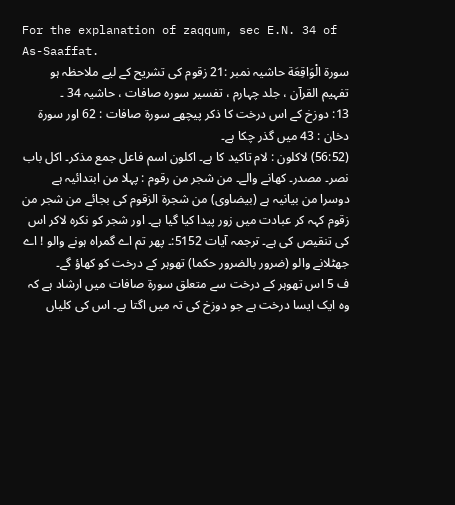For the explanation of zaqqum, sec E.N. 34 of As-Saaffat.
سورة الْوَاقِعَة حاشیہ نمبر :21 زقوم کی تشریح کے لیے ملاحظہ ہو تفہیم القرآن ، جلد چہارم ، تفسیر سورہ صافات ، حاشیہ 34 ۔
13: دوزخ کے اس درخت کا ذکر پیچھے سورۃ صافات : 62 اور سورۃ دخان : 43 میں گذر چکا ہے۔
(56:52) لاکلون : لام تاکید کا ہے۔ اکلون اسم فاعل جمع مذکر۔ اکل باب نصر۔ مصدر۔ کھانے والے۔ من شجر من رقوم : پہلا من ابتدائیہ ہے دوسرا من بیانیہ ہے (بیضاوی) من شجرۃ الزقوم کی بجائے من شجر من زقوم کہہ کر عبادت میں زور پیدا کیا گیا ہے۔ اور شجر کو نکرہ لاکر اس کی تنقیص کی ہے۔ ترجمہ آیات 5152:۔ پھر تم اے گمراہ ہونے والو ! اے جھٹلانے والو (ضرور بالضرور حکما) تھوہر کے درخت کو کھاؤ گے۔
ف 5 اس تھوہر کے درخت سے متعلق سورة صافات میں ارشاد ہے کہ وہ ایک ایسا درخت ہے جو دوزخ کی تہ میں اگتا ہے۔ اس کی کلیاں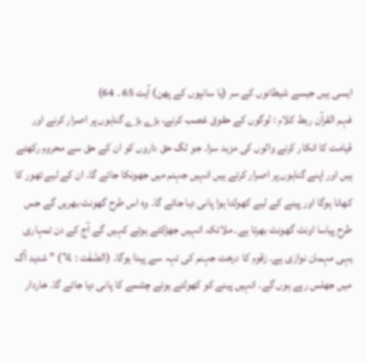ایسی ہیں جیسے شیطانوں کے سر (یا سانپوں کے پھن) آیت 65 ۔ 64)
فہم القرآن ربط کلام : لوگوں کے حقوق غصب کرنے، بڑے بڑے گناہوں پر اصرار کرنے اور قیامت کا انکار کرنے والوں کی مزید سزا۔ جو لگ حق داروں کو ان کے حق سے محروم رکھتے ہیں اور اپنے گناہوں پر اصرار کرتے ہیں انہیں جہنم میں جھونکا جائے گا۔ ان کے لیے تھور کا کھانا ہوگا اور پینے کے لیے کھولتا ہوا پانی دیا جائے گا۔ وہ اس طرح گھونٹ بھریں گے جس طرح پیاسا اونٹ گھونٹ بھرتا ہے۔ ملائکہ انہیں جھڑکتے ہوئے کہیں گے آج کے دن تمہاری یہی مہمان نوازی ہے۔ زقوم کا درخت جہنم کی تہہ سے پیدا ہوگا۔ (الصّٰفٰت : ٦٤) ” شدید آگ میں جھلس رہے ہوں گے۔ انہیں پینے کو کھولتے ہوئے چشمے کا پانی دیا جائے گا۔ خاردار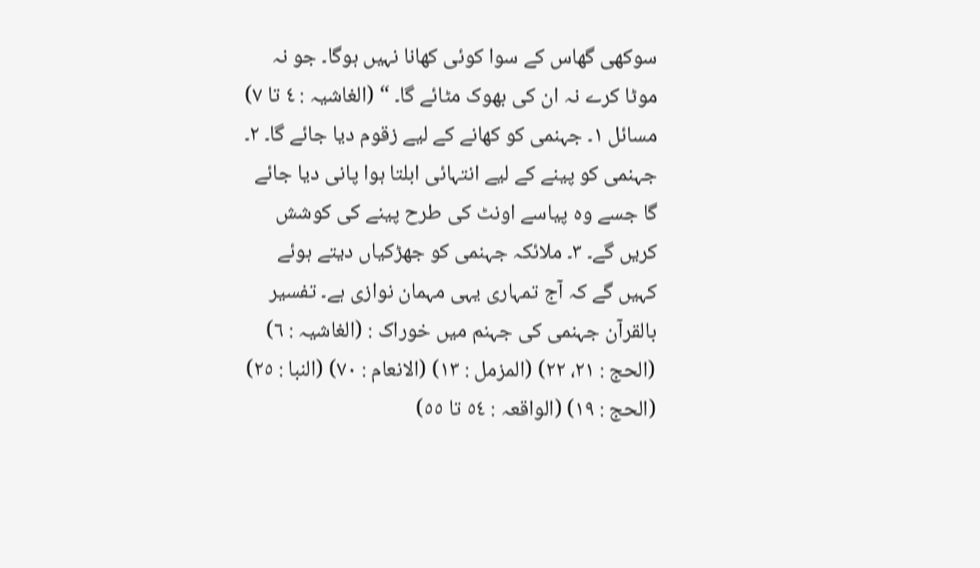سوکھی گھاس کے سوا کوئی کھانا نہیں ہوگا۔ جو نہ موٹا کرے نہ ان کی بھوک مٹائے گا۔ “ (الغاشیہ : ٤ تا ٧) مسائل ١۔ جہنمی کو کھانے کے لیے زقوم دیا جائے گا۔ ٢۔ جہنمی کو پینے کے لیے انتہائی ابلتا ہوا پانی دیا جائے گا جسے وہ پیاسے اونٹ کی طرح پینے کی کوشش کریں گے۔ ٣۔ ملائکہ جہنمی کو جھڑکیاں دیتے ہوئے کہیں گے کہ آج تمہاری یہی مہمان نوازی ہے۔ تفسیر بالقرآن جہنمی کی جہنم میں خوراک : (الغاشیہ : ٦) (الحج : ٢١، ٢٢) (المزمل : ١٣) (الانعام : ٧٠) (النبا : ٢٥) (الحج : ١٩) (الواقعہ : ٥٤ تا ٥٥)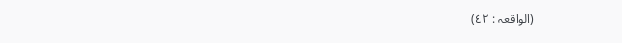(الواقعہ : ٤٢)